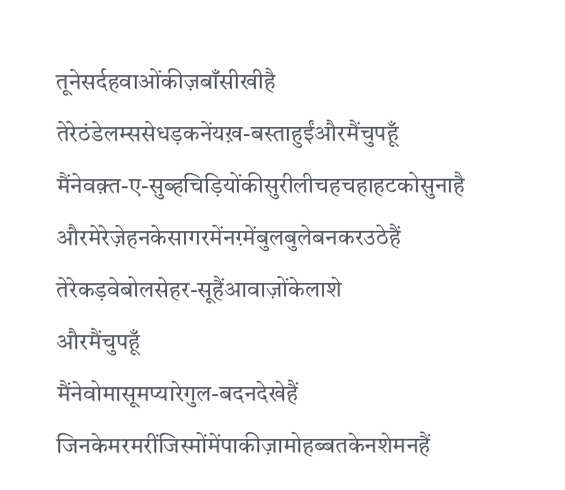तूनेसर्दहवाओंकीज़बाँसीखीहै
तेरेठंडेलम्ससेधड़कनेंयख़-बस्ताहुईंऔरमैंचुपहूँ
मैंनेवक़्त-ए-सुब्हचिड़ियोंकीसुरीलीचहचहाहटकोसुनाहै
औरमेरेज़ेहनकेसागरमेंनग़्मेंबुलबुलेबनकरउठेहैं
तेरेकड़वेबोलसेहर-सूहैंआवाज़ोंकेलाशे
औरमैंचुपहूँ
मैंनेवोमासूमप्यारेगुल-बदनदेखेहैं
जिनकेमरमरींजिस्मोंमेंपाकीज़ामोहब्बतकेनशेमनहैं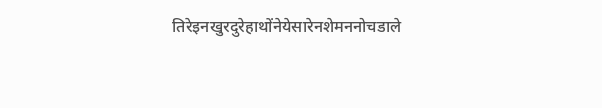तिरेइनखुरदुरेहाथोंनेयेसारेनशेमननोचडाले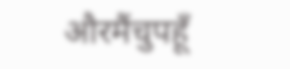औरमैंचुपहूँ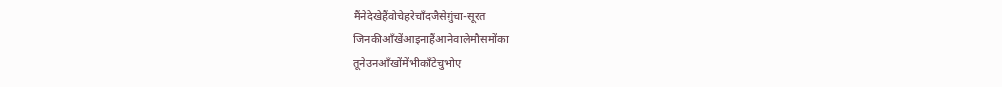मैंनेदेखेहैंवोचेहरेचाँदजैसेग़ुंचा-सूरत
जिनकीआँखेंआइनाहैंआनेवालेमौसमोंका
तूनेउनआँखोंमेंभीकाँटेचुभोए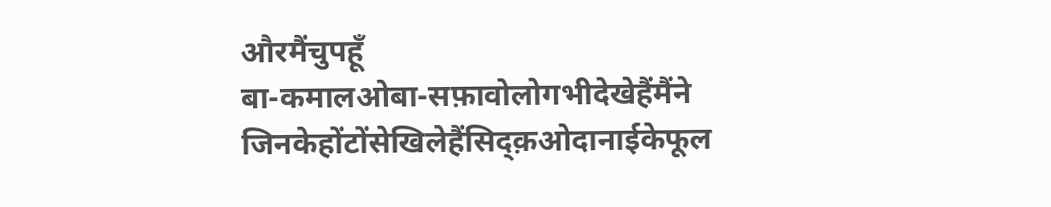औरमैंचुपहूँ
बा-कमालओबा-सफ़ावोलोगभीदेखेहैंमैंने
जिनकेहोंटोंसेखिलेहैंसिद्क़ओदानाईकेफूल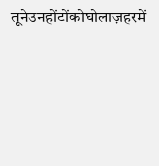तूनेउनहोंटोंकोघोलाज़हरमें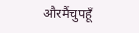औरमैंचुपहूँ